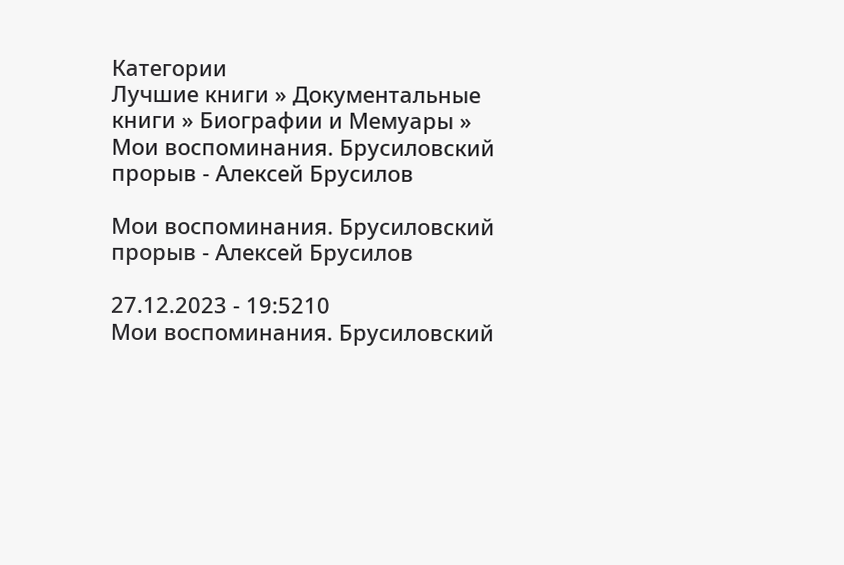Категории
Лучшие книги » Документальные книги » Биографии и Мемуары » Мои воспоминания. Брусиловский прорыв - Алексей Брусилов

Мои воспоминания. Брусиловский прорыв - Алексей Брусилов

27.12.2023 - 19:5210
Мои воспоминания. Брусиловский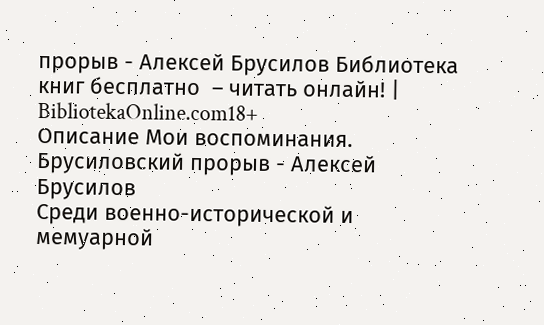прорыв - Алексей Брусилов Библиотека книг бесплатно  – читать онлайн! | BibliotekaOnline.com18+
Описание Мои воспоминания. Брусиловский прорыв - Алексей Брусилов
Среди военно-исторической и мемуарной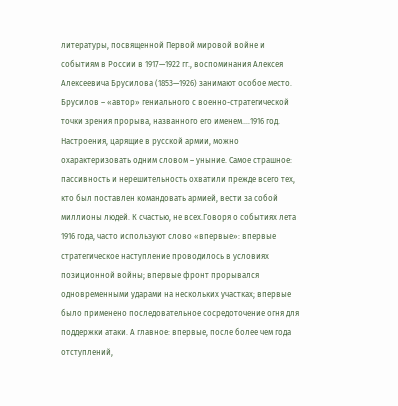литературы, посвященной Первой мировой войне и событиям в России в 1917—1922 гг., воспоминания Алексея Алексеевича Брусилова (1853—1926) занимают особое место. Брусилов – «автор» гениального с военно-стратегической точки зрения прорыва, названного его именем.…1916 год. Настроения, царящие в русской армии, можно охарактеризовать одним словом – уныние. Самое страшное: пассивность и нерешительность охватили прежде всего тех, кто был поставлен командовать армией, вести за собой миллионы людей. К счастью, не всех.Говоря о событиях лета 1916 года, часто используют слово «впервые»: впервые стратегическое наступление проводилось в условиях позиционной войны; впервые фронт прорывался одновременными ударами на нескольких участках; впервые было применено последовательное сосредоточение огня для поддержки атаки. А главное: впервые, после более чем года отступлений,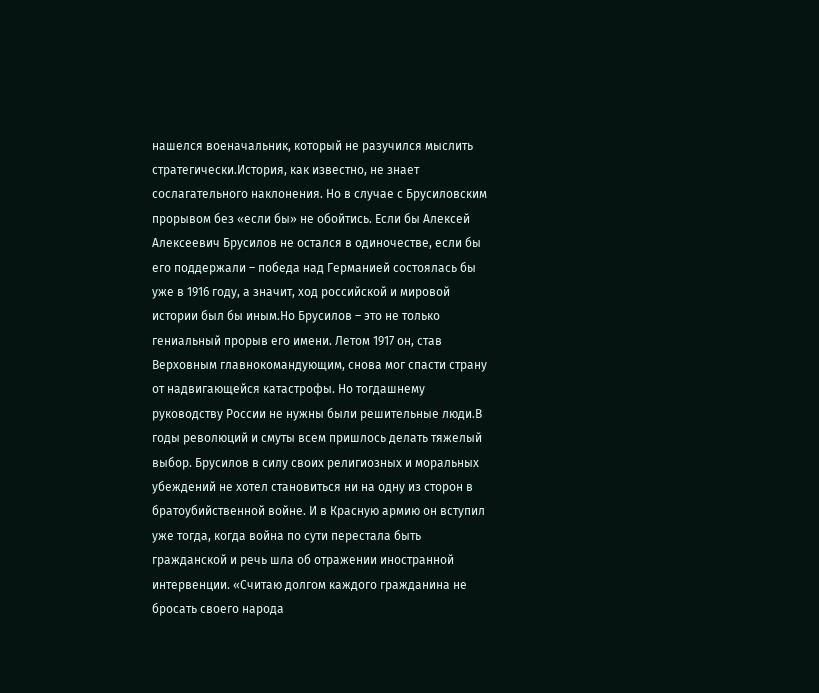нашелся военачальник, который не разучился мыслить стратегически.История, как известно, не знает сослагательного наклонения. Но в случае с Брусиловским прорывом без «если бы» не обойтись. Если бы Алексей Алексеевич Брусилов не остался в одиночестве, если бы его поддержали – победа над Германией состоялась бы уже в 1916 году, а значит, ход российской и мировой истории был бы иным.Но Брусилов – это не только гениальный прорыв его имени. Летом 1917 он, став Верховным главнокомандующим, снова мог спасти страну от надвигающейся катастрофы. Но тогдашнему руководству России не нужны были решительные люди.В годы революций и смуты всем пришлось делать тяжелый выбор. Брусилов в силу своих религиозных и моральных убеждений не хотел становиться ни на одну из сторон в братоубийственной войне. И в Красную армию он вступил уже тогда, когда война по сути перестала быть гражданской и речь шла об отражении иностранной интервенции. «Считаю долгом каждого гражданина не бросать своего народа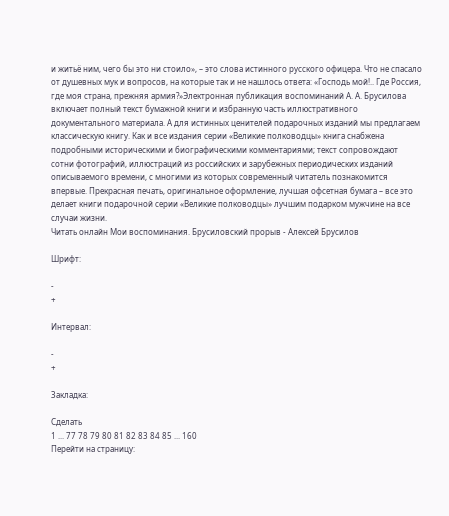и житьё ним, чего бы это ни стоило», – это слова истинного русского офицера. Что не спасало от душевных мук и вопросов, на которые так и не нашлось ответа: «Господь мой!.. Где Россия, где моя страна, прежняя армия?»Электронная публикация воспоминаний А. А. Брусилова включает полный текст бумажной книги и избранную часть иллюстративного документального материала. А для истинных ценителей подарочных изданий мы предлагаем классическую книгу. Как и все издания серии «Великие полководцы» книга снабжена подробными историческими и биографическими комментариями; текст сопровождают сотни фотографий, иллюстраций из российских и зарубежных периодических изданий описываемого времени, с многими из которых современный читатель познакомится впервые. Прекрасная печать, оригинальное оформление, лучшая офсетная бумага – все это делает книги подарочной серии «Великие полководцы» лучшим подарком мужчине на все случаи жизни.
Читать онлайн Мои воспоминания. Брусиловский прорыв - Алексей Брусилов

Шрифт:

-
+

Интервал:

-
+

Закладка:

Сделать
1 ... 77 78 79 80 81 82 83 84 85 ... 160
Перейти на страницу: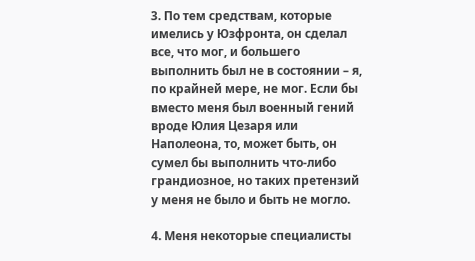3. По тем средствам, которые имелись у Юзфронта, он сделал все, что мог, и большего выполнить был не в состоянии – я, по крайней мере, не мог. Если бы вместо меня был военный гений вроде Юлия Цезаря или Наполеона, то, может быть, он сумел бы выполнить что-либо грандиозное, но таких претензий у меня не было и быть не могло.

4. Меня некоторые специалисты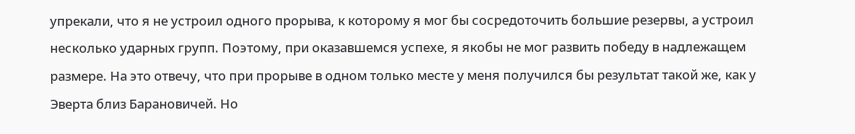упрекали, что я не устроил одного прорыва, к которому я мог бы сосредоточить большие резервы, а устроил несколько ударных групп. Поэтому, при оказавшемся успехе, я якобы не мог развить победу в надлежащем размере. На это отвечу, что при прорыве в одном только месте у меня получился бы результат такой же, как у Эверта близ Барановичей. Но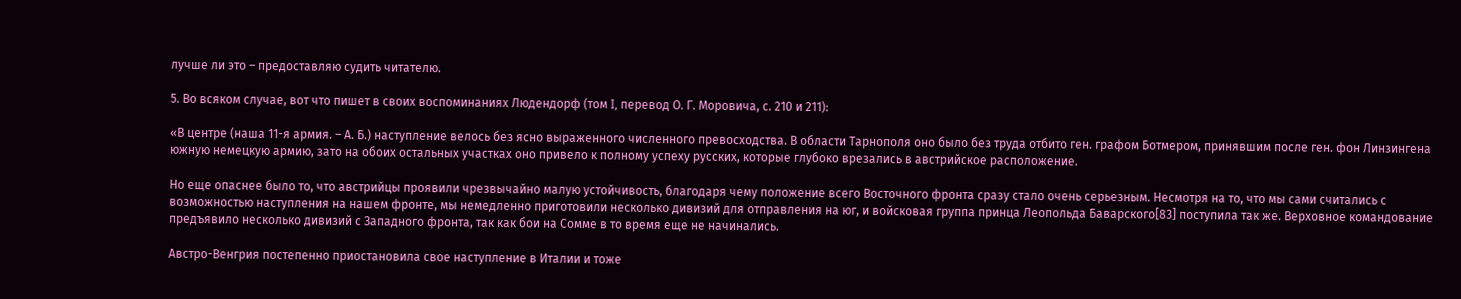лучше ли это – предоставляю судить читателю.

5. Во всяком случае, вот что пишет в своих воспоминаниях Людендорф (том I, перевод О. Г. Моровича, с. 210 и 211):

«В центре (наша 11-я армия. – А. Б.) наступление велось без ясно выраженного численного превосходства. В области Тарнополя оно было без труда отбито ген. графом Ботмером, принявшим после ген. фон Линзингена южную немецкую армию, зато на обоих остальных участках оно привело к полному успеху русских, которые глубоко врезались в австрийское расположение.

Но еще опаснее было то, что австрийцы проявили чрезвычайно малую устойчивость, благодаря чему положение всего Восточного фронта сразу стало очень серьезным. Несмотря на то, что мы сами считались с возможностью наступления на нашем фронте, мы немедленно приготовили несколько дивизий для отправления на юг, и войсковая группа принца Леопольда Баварского[83] поступила так же. Верховное командование предъявило несколько дивизий с Западного фронта, так как бои на Сомме в то время еще не начинались.

Австро-Венгрия постепенно приостановила свое наступление в Италии и тоже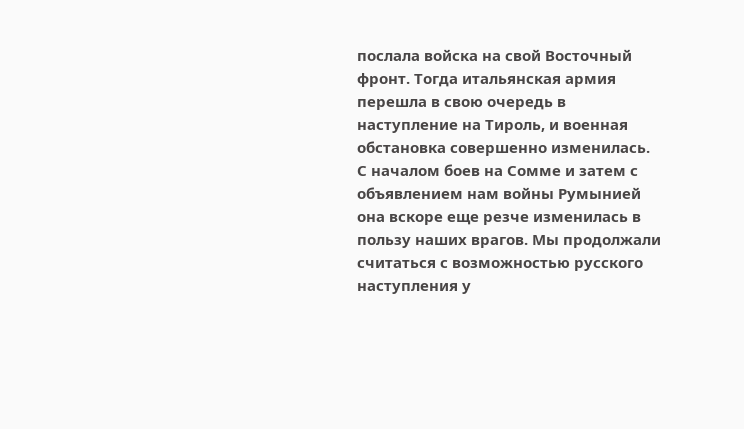послала войска на свой Восточный фронт. Тогда итальянская армия перешла в свою очередь в наступление на Тироль, и военная обстановка совершенно изменилась. С началом боев на Сомме и затем с объявлением нам войны Румынией она вскоре еще резче изменилась в пользу наших врагов. Мы продолжали считаться с возможностью русского наступления у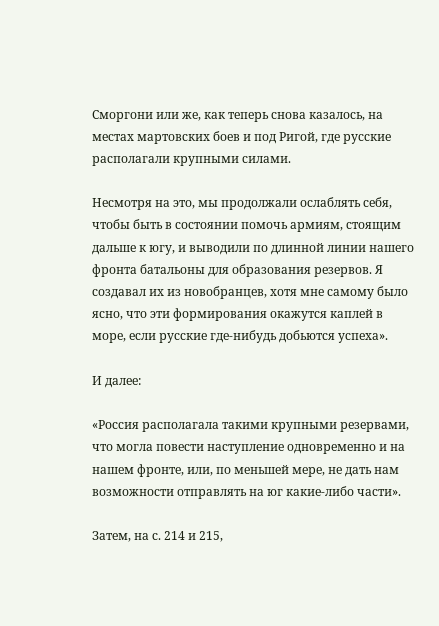Сморгони или же, как теперь снова казалось, на местах мартовских боев и под Ригой, где русские располагали крупными силами.

Несмотря на это, мы продолжали ослаблять себя, чтобы быть в состоянии помочь армиям, стоящим дальше к югу, и выводили по длинной линии нашего фронта батальоны для образования резервов. Я создавал их из новобранцев, хотя мне самому было ясно, что эти формирования окажутся каплей в море, если русские где-нибудь добьются успеха».

И далее:

«Россия располагала такими крупными резервами, что могла повести наступление одновременно и на нашем фронте, или, по меньшей мере, не дать нам возможности отправлять на юг какие-либо части».

Затем, на с. 214 и 215,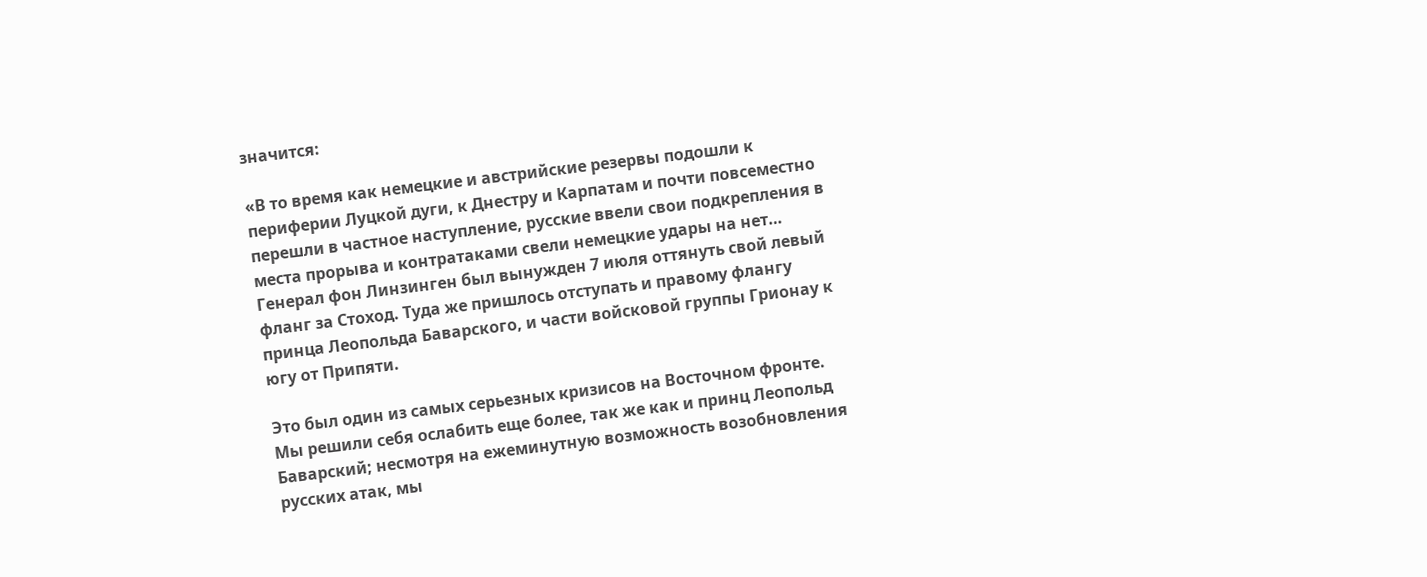значится:

«В то время как немецкие и австрийские резервы подошли к периферии Луцкой дуги, к Днестру и Карпатам и почти повсеместно перешли в частное наступление, русские ввели свои подкрепления в места прорыва и контратаками свели немецкие удары на нет… Генерал фон Линзинген был вынужден 7 июля оттянуть свой левый фланг за Стоход. Туда же пришлось отступать и правому флангу принца Леопольда Баварского, и части войсковой группы Грионау к югу от Припяти.

Это был один из самых серьезных кризисов на Восточном фронте. Мы решили себя ослабить еще более, так же как и принц Леопольд Баварский; несмотря на ежеминутную возможность возобновления русских атак, мы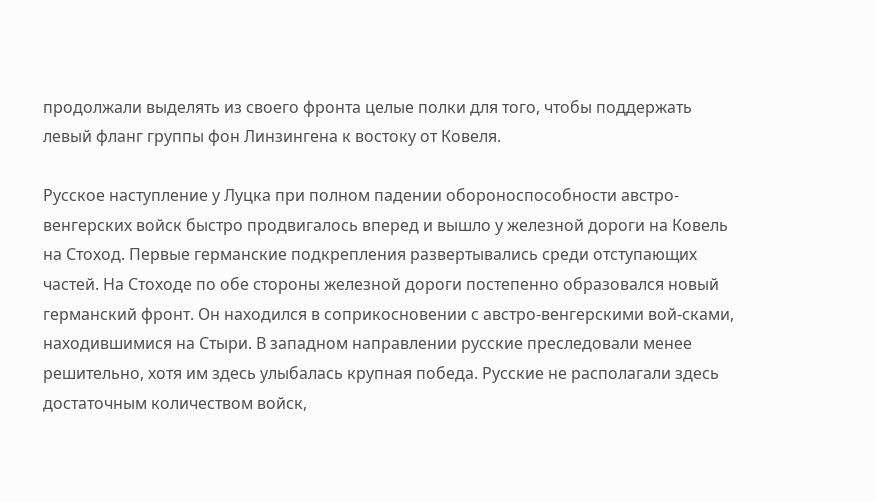продолжали выделять из своего фронта целые полки для того, чтобы поддержать левый фланг группы фон Линзингена к востоку от Ковеля.

Русское наступление у Луцка при полном падении обороноспособности австро-венгерских войск быстро продвигалось вперед и вышло у железной дороги на Ковель на Стоход. Первые германские подкрепления развертывались среди отступающих частей. На Стоходе по обе стороны железной дороги постепенно образовался новый германский фронт. Он находился в соприкосновении с австро-венгерскими вой-сками, находившимися на Стыри. В западном направлении русские преследовали менее решительно, хотя им здесь улыбалась крупная победа. Русские не располагали здесь достаточным количеством войск,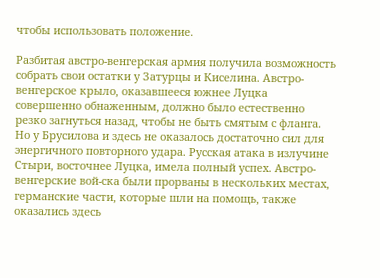чтобы использовать положение.

Разбитая австро-венгерская армия получила возможность собрать свои остатки у Затурцы и Киселина. Австро-венгерское крыло, оказавшееся южнее Луцка совершенно обнаженным, должно было естественно резко загнуться назад, чтобы не быть смятым с фланга. Но у Брусилова и здесь не оказалось достаточно сил для энергичного повторного удара. Русская атака в излучине Стыри, восточнее Луцка, имела полный успех. Австро-венгерские вой-ска были прорваны в нескольких местах, германские части, которые шли на помощь, также оказались здесь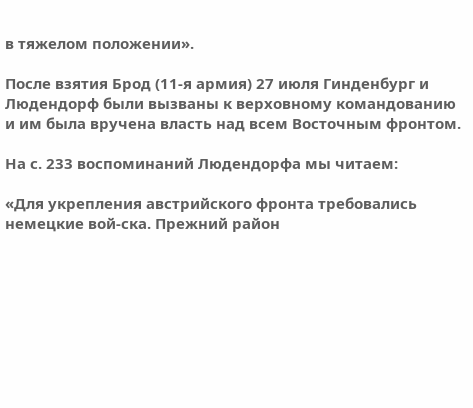в тяжелом положении».

После взятия Брод (11-я армия) 27 июля Гинденбург и Людендорф были вызваны к верховному командованию и им была вручена власть над всем Восточным фронтом.

На с. 233 воспоминаний Людендорфа мы читаем:

«Для укрепления австрийского фронта требовались немецкие вой-ска. Прежний район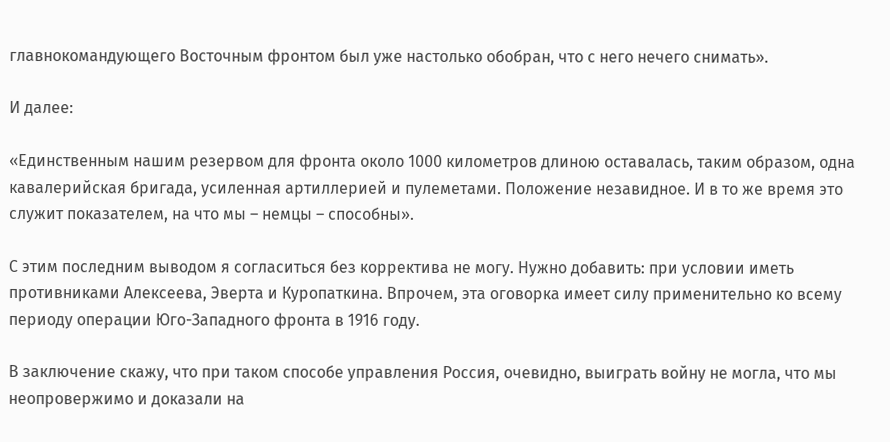главнокомандующего Восточным фронтом был уже настолько обобран, что с него нечего снимать».

И далее:

«Единственным нашим резервом для фронта около 1000 километров длиною оставалась, таким образом, одна кавалерийская бригада, усиленная артиллерией и пулеметами. Положение незавидное. И в то же время это служит показателем, на что мы – немцы – способны».

С этим последним выводом я согласиться без корректива не могу. Нужно добавить: при условии иметь противниками Алексеева, Эверта и Куропаткина. Впрочем, эта оговорка имеет силу применительно ко всему периоду операции Юго-Западного фронта в 1916 году.

В заключение скажу, что при таком способе управления Россия, очевидно, выиграть войну не могла, что мы неопровержимо и доказали на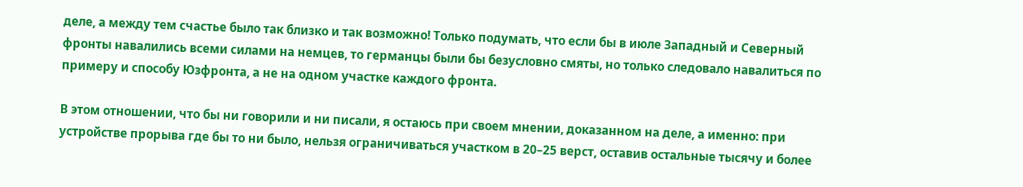деле, а между тем счастье было так близко и так возможно! Только подумать, что если бы в июле Западный и Северный фронты навалились всеми силами на немцев, то германцы были бы безусловно смяты, но только следовало навалиться по примеру и способу Юзфронта, а не на одном участке каждого фронта.

В этом отношении, что бы ни говорили и ни писали, я остаюсь при своем мнении, доказанном на деле, а именно: при устройстве прорыва где бы то ни было, нельзя ограничиваться участком в 20–25 верст, оставив остальные тысячу и более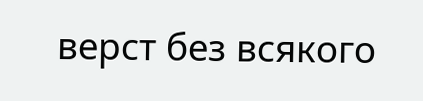верст без всякого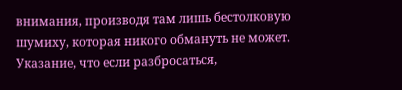внимания, производя там лишь бестолковую шумиху, которая никого обмануть не может. Указание, что если разбросаться,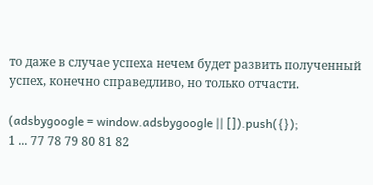то даже в случае успеха нечем будет развить полученный успех, конечно справедливо, но только отчасти.

(adsbygoogle = window.adsbygoogle || []).push({});
1 ... 77 78 79 80 81 82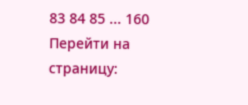83 84 85 ... 160
Перейти на страницу: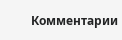Комментарии